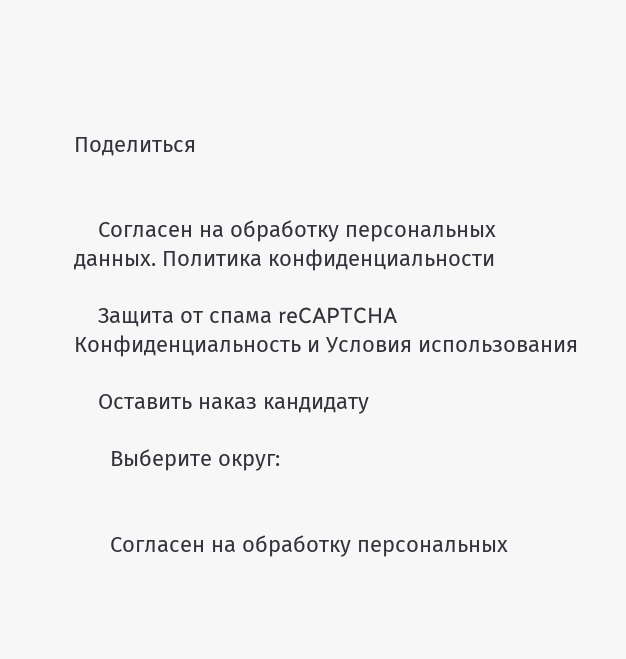Поделиться


    Согласен на обработку персональных данных. Политика конфиденциальности

    Защита от спама reCAPTCHA Конфиденциальность и Условия использования

    Оставить наказ кандидату

      Выберите округ:


      Согласен на обработку персональных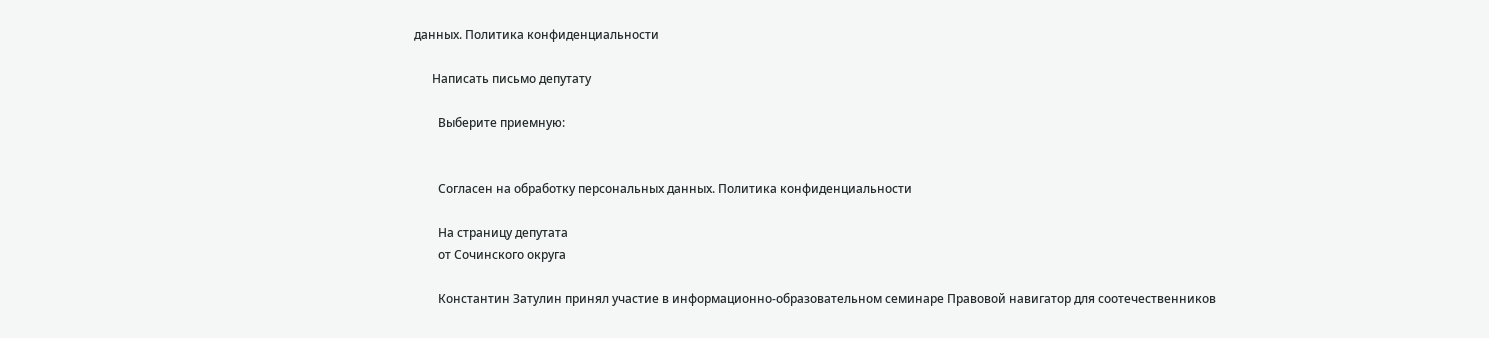данных. Политика конфиденциальности

      Написать письмо депутату

        Выберите приемную:


        Согласен на обработку персональных данных. Политика конфиденциальности

        На страницу депутата
        от Сочинского округа

        Константин Затулин принял участие в информационно-образовательном семинаре Правовой навигатор для соотечественников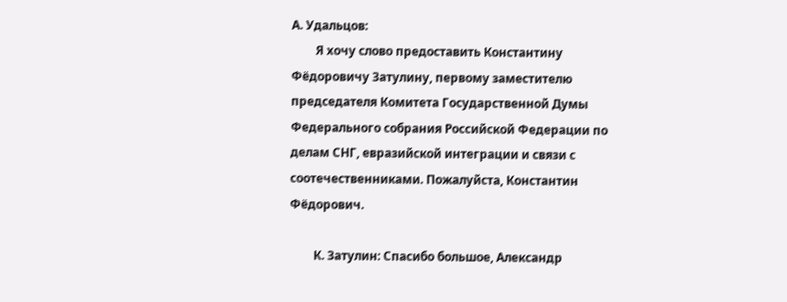А. Удальцов:
        Я хочу слово предоставить Константину Фёдоровичу Затулину, первому заместителю председателя Комитета Государственной Думы Федерального собрания Российской Федерации по делам СНГ, евразийской интеграции и связи с соотечественниками. Пожалуйста, Константин Фёдорович.

        К. Затулин: Спасибо большое, Александр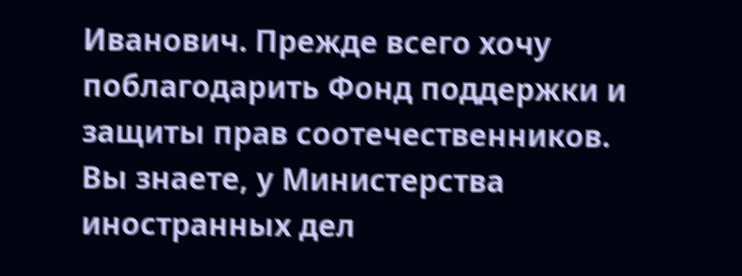Иванович. Прежде всего хочу поблагодарить Фонд поддержки и защиты прав соотечественников. Вы знаете, у Министерства иностранных дел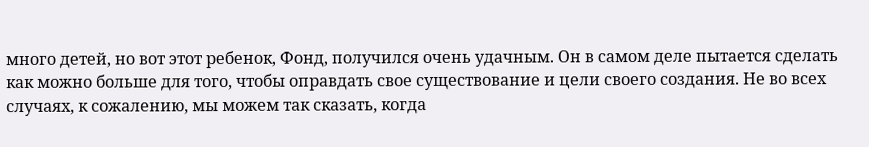много детей, но вот этот ребенок, Фонд, получился очень удачным. Он в самом деле пытается сделать как можно больше для того, чтобы оправдать свое существование и цели своего создания. Не во всех случаях, к сожалению, мы можем так сказать, когда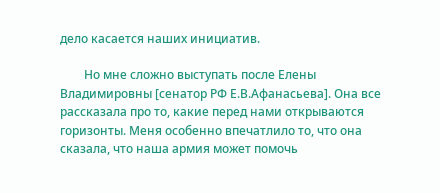дело касается наших инициатив.

        Но мне сложно выступать после Елены Владимировны [сенатор РФ Е.В.Афанасьева]. Она все рассказала про то, какие перед нами открываются горизонты. Меня особенно впечатлило то, что она сказала, что наша армия может помочь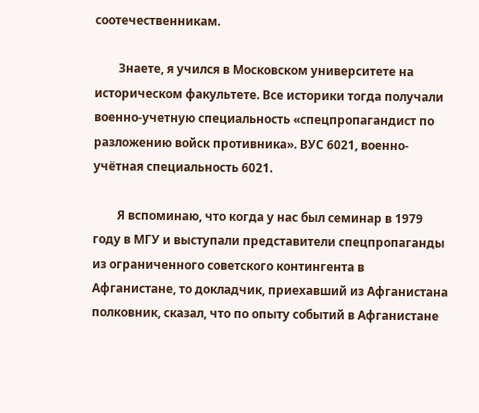соотечественникам.

        Знаете, я учился в Московском университете на историческом факультете. Все историки тогда получали военно-учетную специальность «спецпропагандист по разложению войск противника». ВУС 6021, военно-учётная специальность 6021.

        Я вспоминаю, что когда у нас был семинар в 1979 году в МГУ и выступали представители спецпропаганды из ограниченного советского контингента в Афганистане, то докладчик, приехавший из Афганистана полковник, сказал, что по опыту событий в Афганистане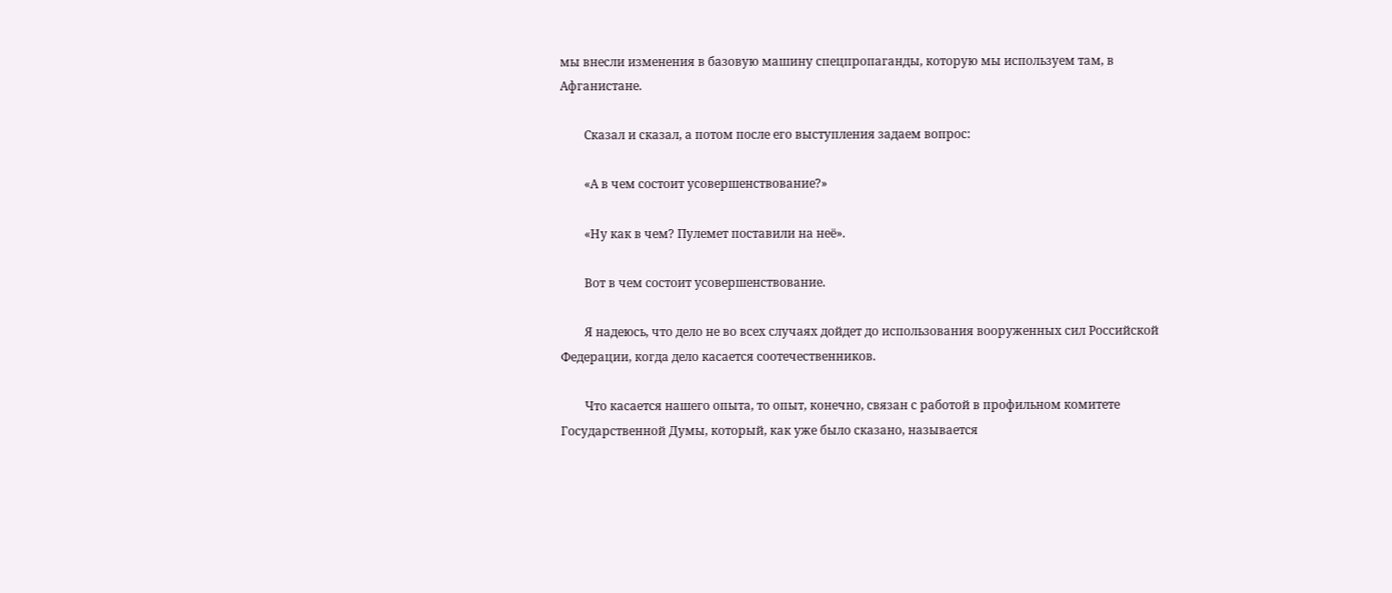мы внесли изменения в базовую машину спецпропаганды, которую мы используем там, в Афганистане.

        Сказал и сказал, а потом после его выступления задаем вопрос:

        «А в чем состоит усовершенствование?»

        «Ну как в чем? Пулемет поставили на неё».

        Вот в чем состоит усовершенствование.

        Я надеюсь, что дело не во всех случаях дойдет до использования вооруженных сил Российской Федерации, когда дело касается соотечественников.

        Что касается нашего опыта, то опыт, конечно, связан с работой в профильном комитете Государственной Думы, который, как уже было сказано, называется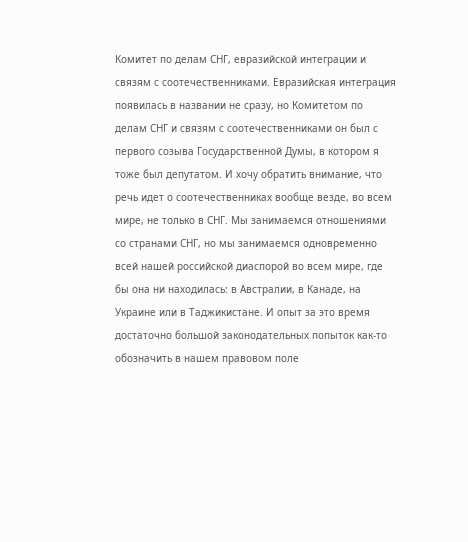Комитет по делам СНГ, евразийской интеграции и связям с соотечественниками. Евразийская интеграция появилась в названии не сразу, но Комитетом по делам СНГ и связям с соотечественниками он был с первого созыва Государственной Думы, в котором я тоже был депутатом. И хочу обратить внимание, что речь идет о соотечественниках вообще везде, во всем мире, не только в СНГ. Мы занимаемся отношениями со странами СНГ, но мы занимаемся одновременно всей нашей российской диаспорой во всем мире, где бы она ни находилась: в Австралии, в Канаде, на Украине или в Таджикистане. И опыт за это время достаточно большой законодательных попыток как-то обозначить в нашем правовом поле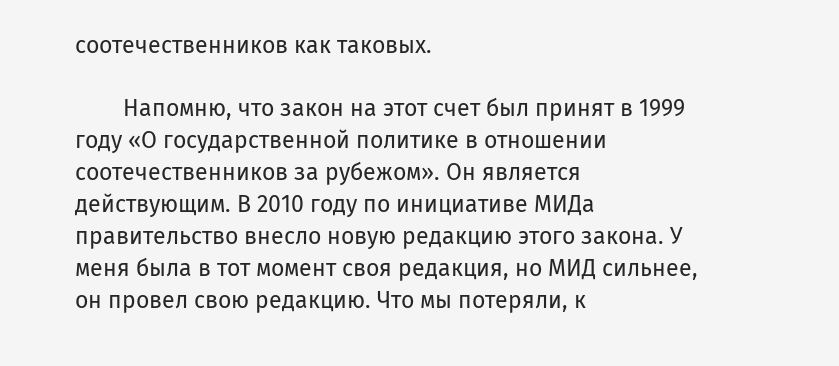соотечественников как таковых.

        Напомню, что закон на этот счет был принят в 1999 году «О государственной политике в отношении соотечественников за рубежом». Он является действующим. В 2010 году по инициативе МИДа правительство внесло новую редакцию этого закона. У меня была в тот момент своя редакция, но МИД сильнее, он провел свою редакцию. Что мы потеряли, к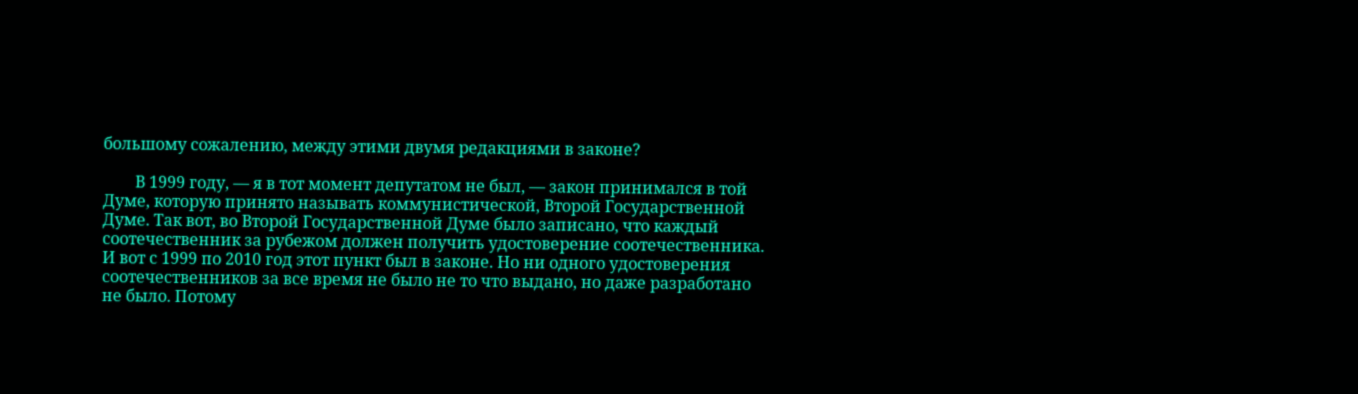большому сожалению, между этими двумя редакциями в законе?

        В 1999 году, — я в тот момент депутатом не был, — закон принимался в той Думе, которую принято называть коммунистической, Второй Государственной Думе. Так вот, во Второй Государственной Думе было записано, что каждый соотечественник за рубежом должен получить удостоверение соотечественника. И вот с 1999 по 2010 год этот пункт был в законе. Но ни одного удостоверения соотечественников за все время не было не то что выдано, но даже разработано не было. Потому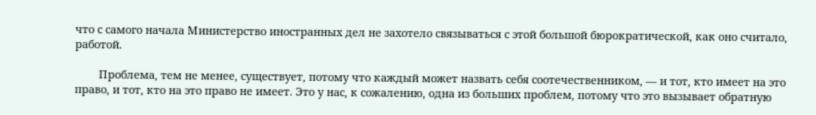что с самого начала Министерство иностранных дел не захотело связываться с этой большой бюрократической, как оно считало, работой.

        Проблема, тем не менее, существует, потому что каждый может назвать себя соотечественником, — и тот, кто имеет на это право, и тот, кто на это право не имеет. Это у нас, к сожалению, одна из больших проблем, потому что это вызывает обратную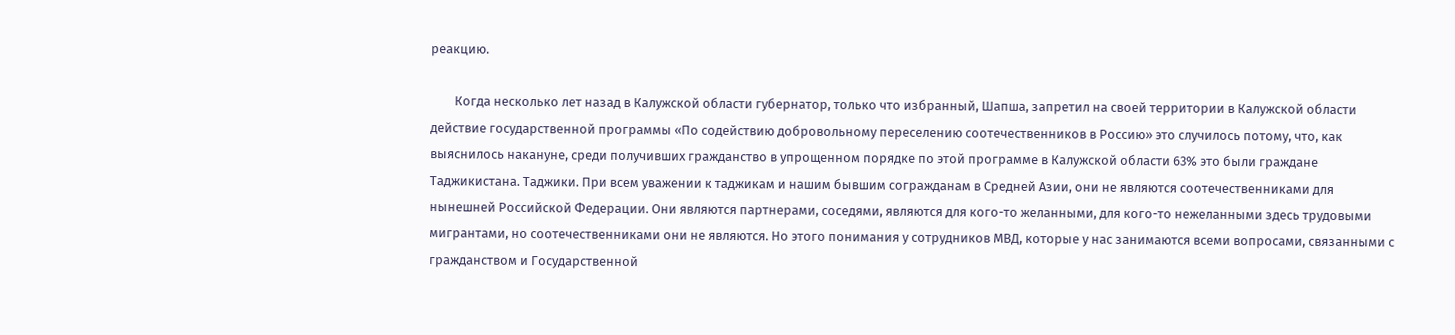реакцию.

        Когда несколько лет назад в Калужской области губернатор, только что избранный, Шапша, запретил на своей территории в Калужской области действие государственной программы «По содействию добровольному переселению соотечественников в Россию» это случилось потому, что, как выяснилось накануне, среди получивших гражданство в упрощенном порядке по этой программе в Калужской области 63% это были граждане Таджикистана. Таджики. При всем уважении к таджикам и нашим бывшим согражданам в Средней Азии, они не являются соотечественниками для нынешней Российской Федерации. Они являются партнерами, соседями, являются для кого-то желанными, для кого-то нежеланными здесь трудовыми мигрантами, но соотечественниками они не являются. Но этого понимания у сотрудников МВД, которые у нас занимаются всеми вопросами, связанными с гражданством и Государственной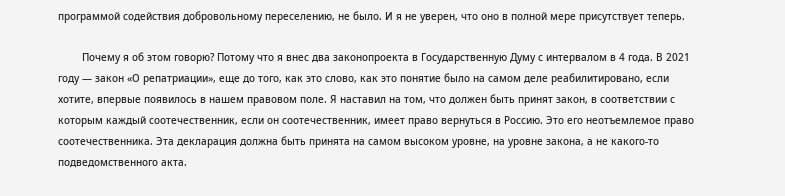программой содействия добровольному переселению, не было. И я не уверен, что оно в полной мере присутствует теперь.

        Почему я об этом говорю? Потому что я внес два законопроекта в Государственную Думу с интервалом в 4 года. В 2021 году — закон «О репатриации», еще до того, как это слово, как это понятие было на самом деле реабилитировано, если хотите, впервые появилось в нашем правовом поле. Я наставил на том, что должен быть принят закон, в соответствии с которым каждый соотечественник, если он соотечественник, имеет право вернуться в Россию. Это его неотъемлемое право соотечественника. Эта декларация должна быть принята на самом высоком уровне, на уровне закона, а не какого-то подведомственного акта.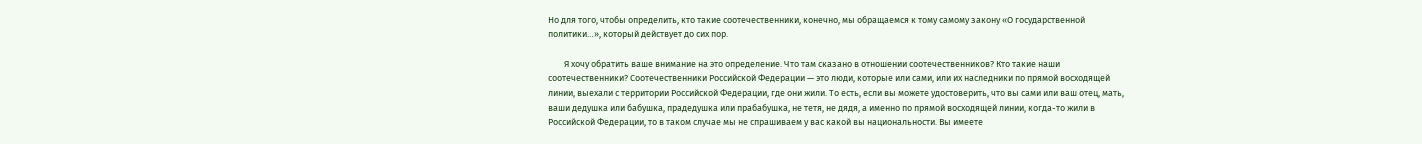Но для того, чтобы определить, кто такие соотечественники, конечно, мы обращаемся к тому самому закону «О государственной политики…», который действует до сих пор.

        Я хочу обратить ваше внимание на это определение. Что там сказано в отношении соотечественников? Кто такие наши соотечественники? Соотечественники Российской Федерации — это люди, которые или сами, или их наследники по прямой восходящей линии, выехали с территории Российской Федерации, где они жили. То есть, если вы можете удостоверить, что вы сами или ваш отец, мать, ваши дедушка или бабушка, прадедушка или прабабушка, не тетя, не дядя, а именно по прямой восходящей линии, когда-то жили в Российской Федерации, то в таком случае мы не спрашиваем у вас какой вы национальности. Вы имеете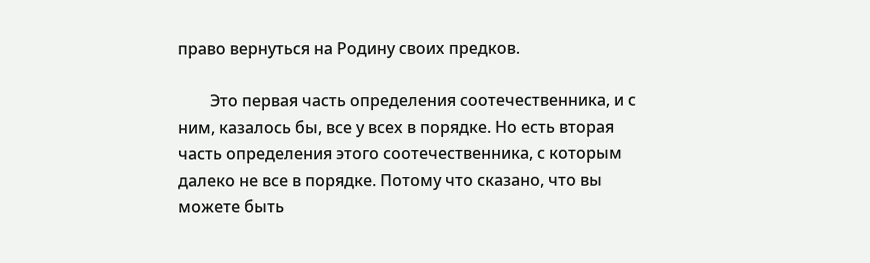право вернуться на Родину своих предков.

        Это первая часть определения соотечественника, и с ним, казалось бы, все у всех в порядке. Но есть вторая часть определения этого соотечественника, с которым далеко не все в порядке. Потому что сказано, что вы можете быть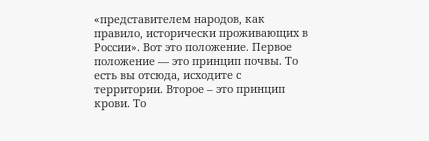«представителем народов, как правило, исторически проживающих в России». Вот это положение. Первое положение — это принцип почвы. То есть вы отсюда, исходите с территории. Второе – это принцип крови. То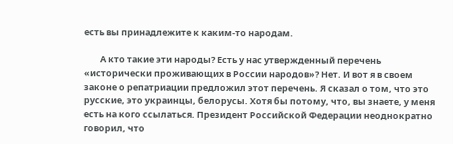есть вы принадлежите к каким-то народам.

        А кто такие эти народы? Есть у нас утвержденный перечень «исторически проживающих в России народов»? Нет. И вот я в своем законе о репатриации предложил этот перечень. Я сказал о том, что это русские, это украинцы, белорусы. Хотя бы потому, что, вы знаете, у меня есть на кого ссылаться. Президент Российской Федерации неоднократно говорил, что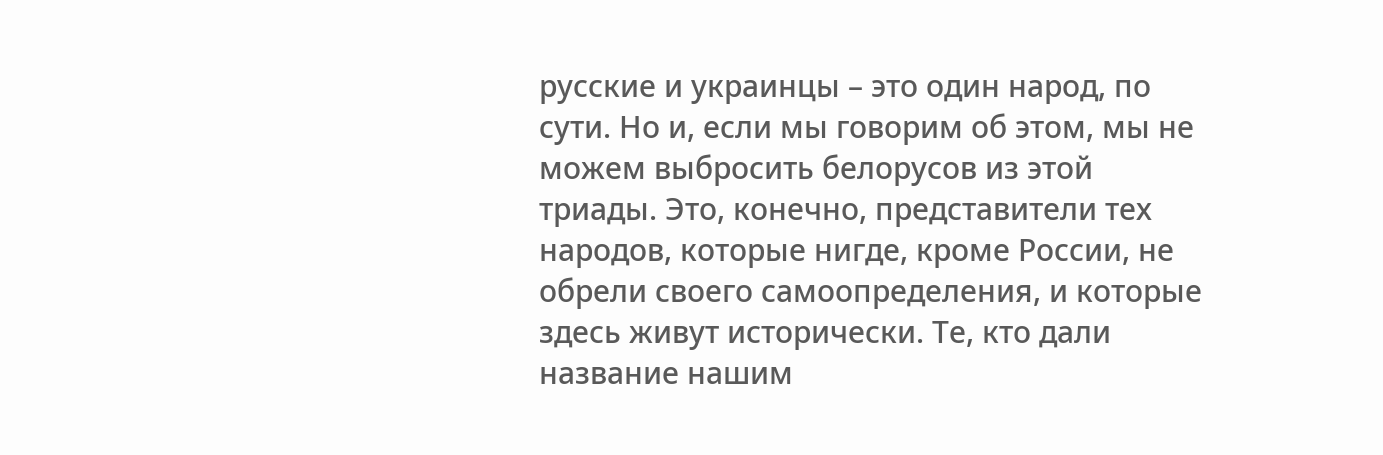русские и украинцы – это один народ, по сути. Но и, если мы говорим об этом, мы не можем выбросить белорусов из этой триады. Это, конечно, представители тех народов, которые нигде, кроме России, не обрели своего самоопределения, и которые здесь живут исторически. Те, кто дали название нашим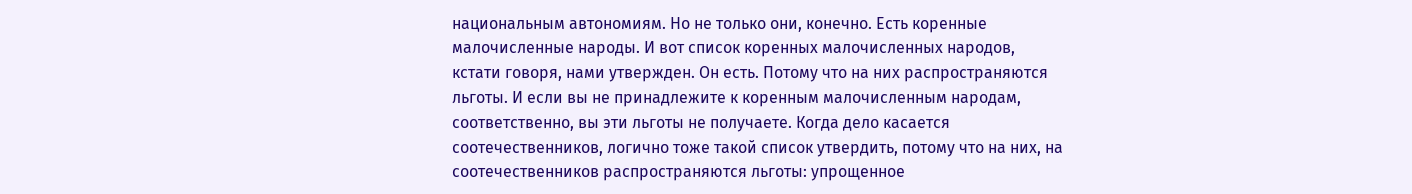национальным автономиям. Но не только они, конечно. Есть коренные малочисленные народы. И вот список коренных малочисленных народов, кстати говоря, нами утвержден. Он есть. Потому что на них распространяются льготы. И если вы не принадлежите к коренным малочисленным народам, соответственно, вы эти льготы не получаете. Когда дело касается соотечественников, логично тоже такой список утвердить, потому что на них, на соотечественников распространяются льготы: упрощенное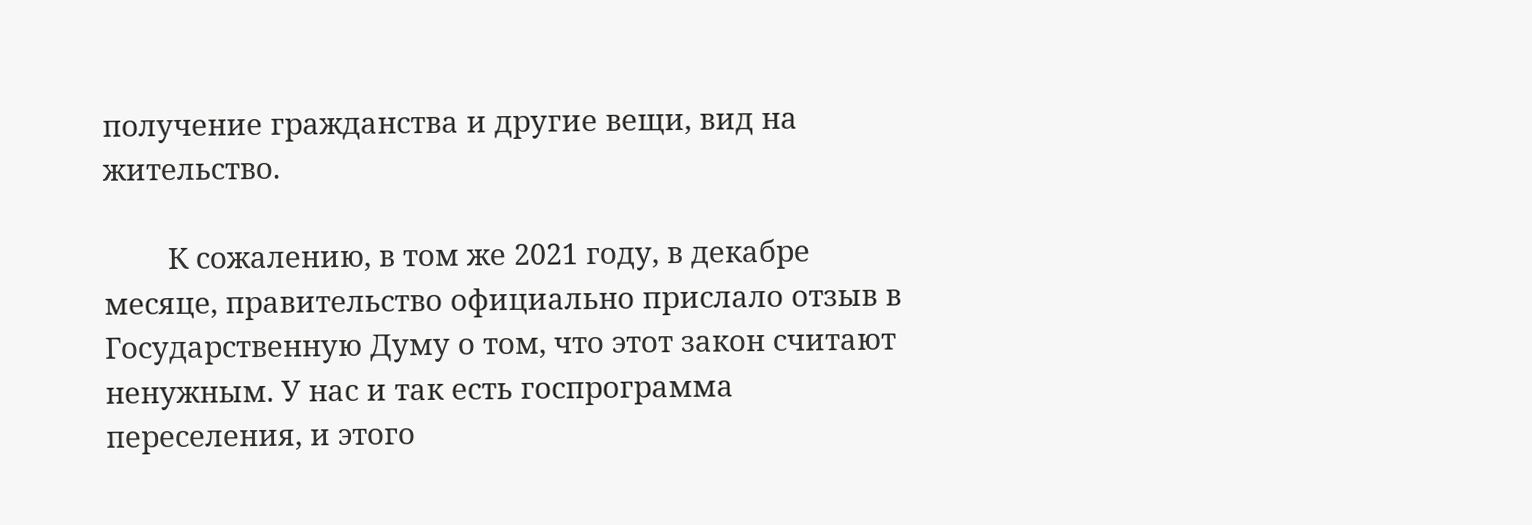получение гражданства и другие вещи, вид на жительство.

        К сожалению, в том же 2021 году, в декабре месяце, правительство официально прислало отзыв в Государственную Думу о том, что этот закон считают ненужным. У нас и так есть госпрограмма переселения, и этого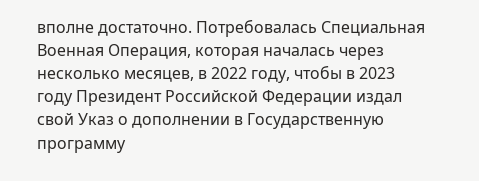вполне достаточно. Потребовалась Специальная Военная Операция, которая началась через несколько месяцев, в 2022 году, чтобы в 2023 году Президент Российской Федерации издал свой Указ о дополнении в Государственную программу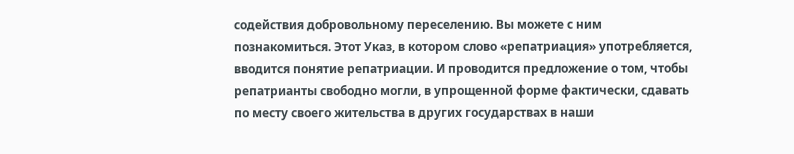содействия добровольному переселению. Вы можете с ним познакомиться. Этот Указ, в котором слово «репатриация» употребляется, вводится понятие репатриации. И проводится предложение о том, чтобы репатрианты свободно могли, в упрощенной форме фактически, сдавать по месту своего жительства в других государствах в наши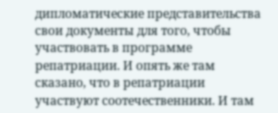дипломатические представительства свои документы для того, чтобы участвовать в программе репатриации. И опять же там сказано, что в репатриации участвуют соотечественники. И там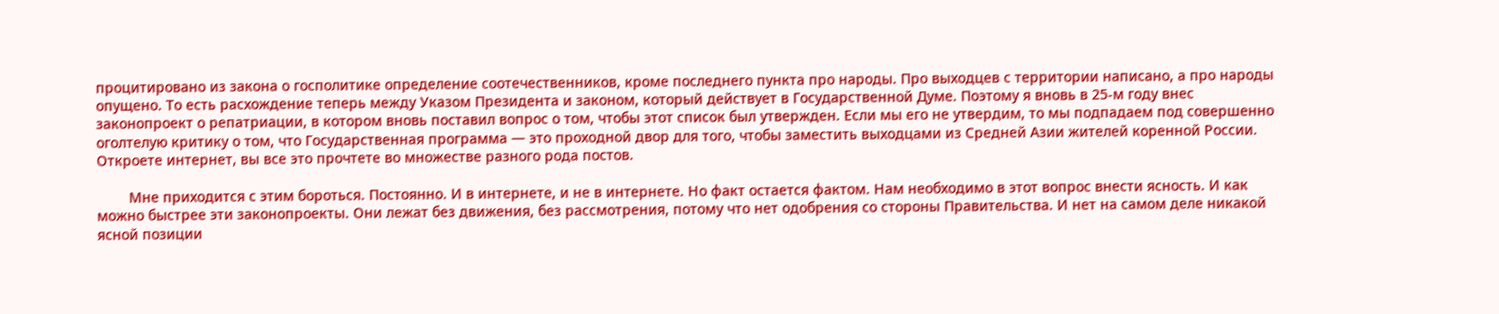процитировано из закона о госполитике определение соотечественников, кроме последнего пункта про народы. Про выходцев с территории написано, а про народы опущено. То есть расхождение теперь между Указом Президента и законом, который действует в Государственной Думе. Поэтому я вновь в 25-м году внес законопроект о репатриации, в котором вновь поставил вопрос о том, чтобы этот список был утвержден. Если мы его не утвердим, то мы подпадаем под совершенно оголтелую критику о том, что Государственная программа — это проходной двор для того, чтобы заместить выходцами из Средней Азии жителей коренной России. Откроете интернет, вы все это прочтете во множестве разного рода постов.

        Мне приходится с этим бороться. Постоянно. И в интернете, и не в интернете. Но факт остается фактом. Нам необходимо в этот вопрос внести ясность. И как можно быстрее эти законопроекты. Они лежат без движения, без рассмотрения, потому что нет одобрения со стороны Правительства. И нет на самом деле никакой ясной позиции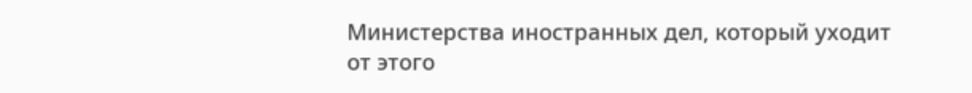Министерства иностранных дел, который уходит от этого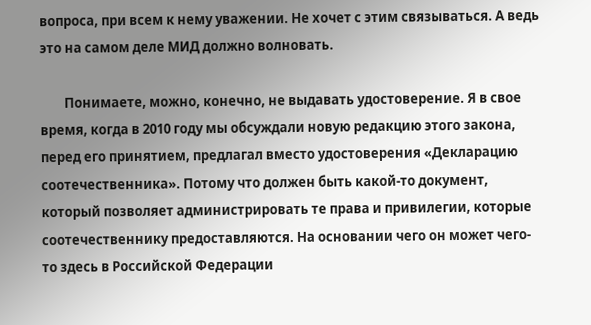вопроса, при всем к нему уважении. Не хочет с этим связываться. А ведь это на самом деле МИД должно волновать.

        Понимаете, можно, конечно, не выдавать удостоверение. Я в свое время, когда в 2010 году мы обсуждали новую редакцию этого закона, перед его принятием, предлагал вместо удостоверения «Декларацию соотечественника». Потому что должен быть какой-то документ, который позволяет администрировать те права и привилегии, которые соотечественнику предоставляются. На основании чего он может чего-то здесь в Российской Федерации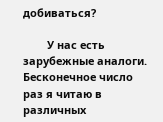добиваться?

        У нас есть зарубежные аналоги. Бесконечное число раз я читаю в различных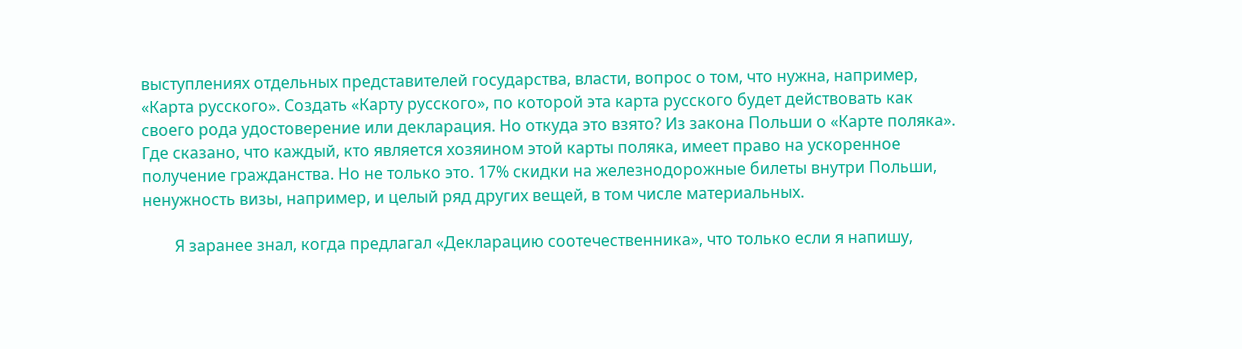выступлениях отдельных представителей государства, власти, вопрос о том, что нужна, например, «Карта русского». Создать «Карту русского», по которой эта карта русского будет действовать как своего рода удостоверение или декларация. Но откуда это взято? Из закона Польши о «Карте поляка». Где сказано, что каждый, кто является хозяином этой карты поляка, имеет право на ускоренное получение гражданства. Но не только это. 17% скидки на железнодорожные билеты внутри Польши, ненужность визы, например, и целый ряд других вещей, в том числе материальных.

        Я заранее знал, когда предлагал «Декларацию соотечественника», что только если я напишу,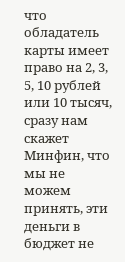что обладатель карты имеет право на 2, 3, 5, 10 рублей или 10 тысяч, сразу нам скажет Минфин, что мы не можем принять, эти деньги в бюджет не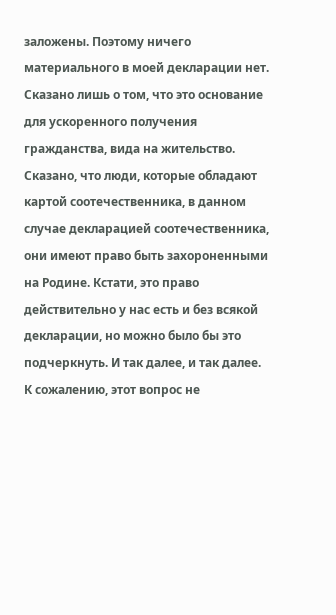заложены. Поэтому ничего материального в моей декларации нет. Сказано лишь о том, что это основание для ускоренного получения гражданства, вида на жительство. Сказано, что люди, которые обладают картой соотечественника, в данном случае декларацией соотечественника, они имеют право быть захороненными на Родине. Кстати, это право действительно у нас есть и без всякой декларации, но можно было бы это подчеркнуть. И так далее, и так далее. К сожалению, этот вопрос не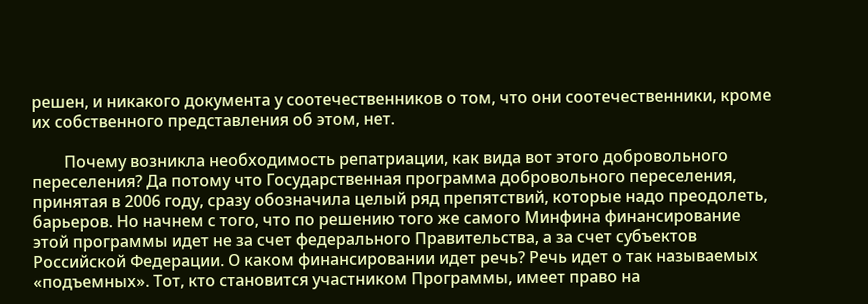решен, и никакого документа у соотечественников о том, что они соотечественники, кроме их собственного представления об этом, нет.

        Почему возникла необходимость репатриации, как вида вот этого добровольного переселения? Да потому что Государственная программа добровольного переселения, принятая в 2006 году, сразу обозначила целый ряд препятствий, которые надо преодолеть, барьеров. Но начнем с того, что по решению того же самого Минфина финансирование этой программы идет не за счет федерального Правительства, а за счет субъектов Российской Федерации. О каком финансировании идет речь? Речь идет о так называемых «подъемных». Тот, кто становится участником Программы, имеет право на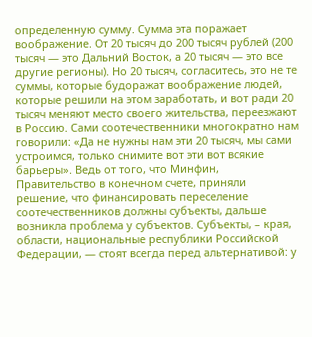определенную сумму. Сумма эта поражает воображение. От 20 тысяч до 200 тысяч рублей (200 тысяч — это Дальний Восток, а 20 тысяч — это все другие регионы). Но 20 тысяч, согласитесь, это не те суммы, которые будоражат воображение людей, которые решили на этом заработать, и вот ради 20 тысяч меняют место своего жительства, переезжают в Россию. Сами соотечественники многократно нам говорили: «Да не нужны нам эти 20 тысяч, мы сами устроимся, только снимите вот эти вот всякие барьеры». Ведь от того, что Минфин, Правительство в конечном счете, приняли решение, что финансировать переселение соотечественников должны субъекты, дальше возникла проблема у субъектов. Субъекты, – края, области, национальные республики Российской Федерации, — стоят всегда перед альтернативой: у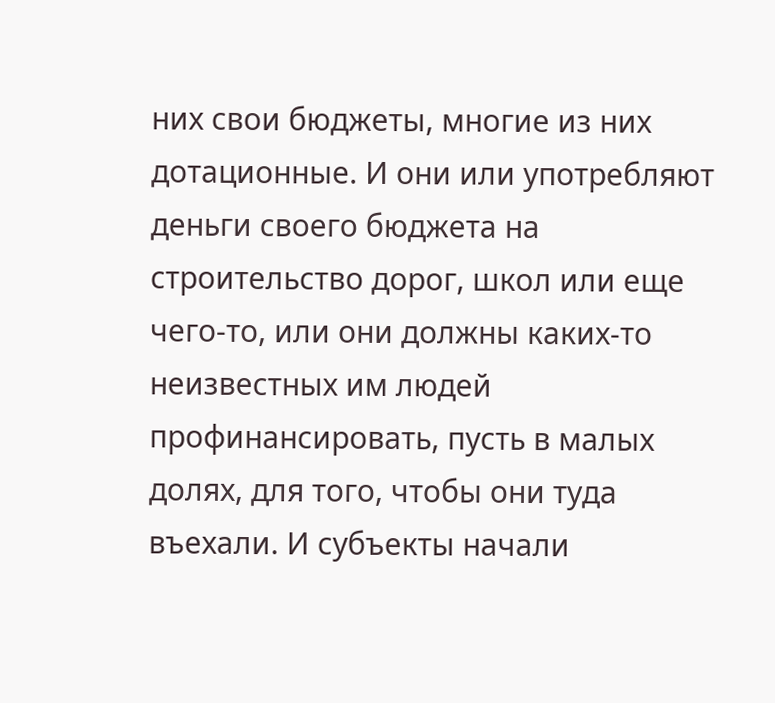них свои бюджеты, многие из них дотационные. И они или употребляют деньги своего бюджета на строительство дорог, школ или еще чего-то, или они должны каких-то неизвестных им людей профинансировать, пусть в малых долях, для того, чтобы они туда въехали. И субъекты начали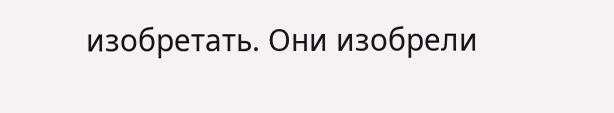изобретать. Они изобрели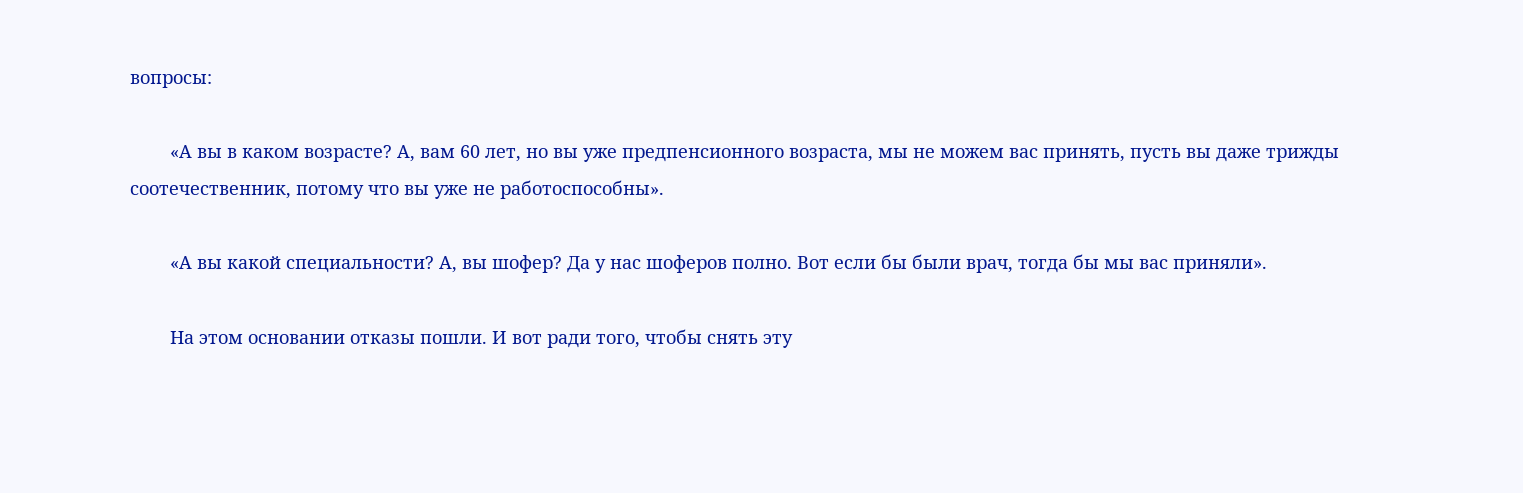вопросы:

        «А вы в каком возрасте? А, вам 60 лет, но вы уже предпенсионного возраста, мы не можем вас принять, пусть вы даже трижды соотечественник, потому что вы уже не работоспособны».

        «А вы какой специальности? А, вы шофер? Да у нас шоферов полно. Вот если бы были врач, тогда бы мы вас приняли».

        На этом основании отказы пошли. И вот ради того, чтобы снять эту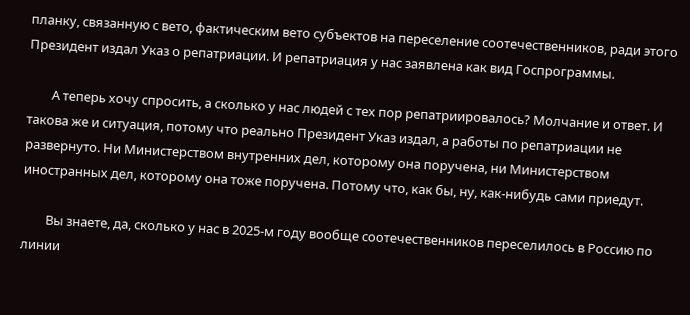планку, связанную с вето, фактическим вето субъектов на переселение соотечественников, ради этого Президент издал Указ о репатриации. И репатриация у нас заявлена как вид Госпрограммы.

        А теперь хочу спросить, а сколько у нас людей с тех пор репатриировалось? Молчание и ответ. И такова же и ситуация, потому что реально Президент Указ издал, а работы по репатриации не развернуто. Ни Министерством внутренних дел, которому она поручена, ни Министерством иностранных дел, которому она тоже поручена. Потому что, как бы, ну, как-нибудь сами приедут.

        Вы знаете, да, сколько у нас в 2025-м году вообще соотечественников переселилось в Россию по линии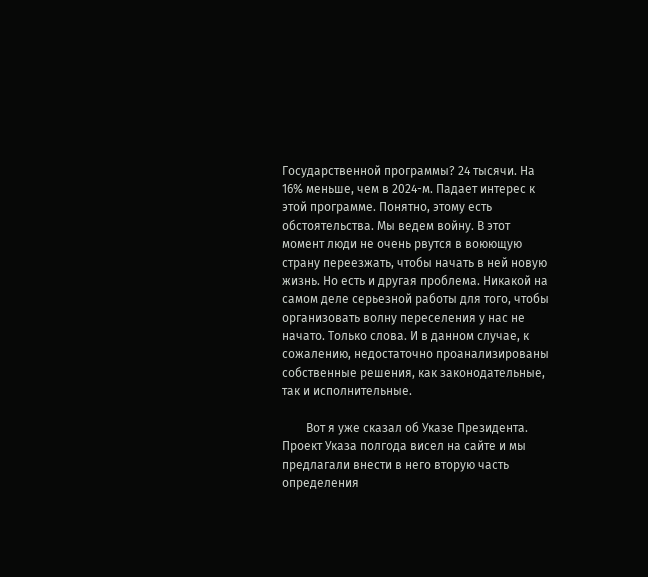Государственной программы? 24 тысячи. На 16% меньше, чем в 2024-м. Падает интерес к этой программе. Понятно, этому есть обстоятельства. Мы ведем войну. В этот момент люди не очень рвутся в воюющую страну переезжать, чтобы начать в ней новую жизнь. Но есть и другая проблема. Никакой на самом деле серьезной работы для того, чтобы организовать волну переселения у нас не начато. Только слова. И в данном случае, к сожалению, недостаточно проанализированы собственные решения, как законодательные, так и исполнительные.

        Вот я уже сказал об Указе Президента. Проект Указа полгода висел на сайте и мы предлагали внести в него вторую часть определения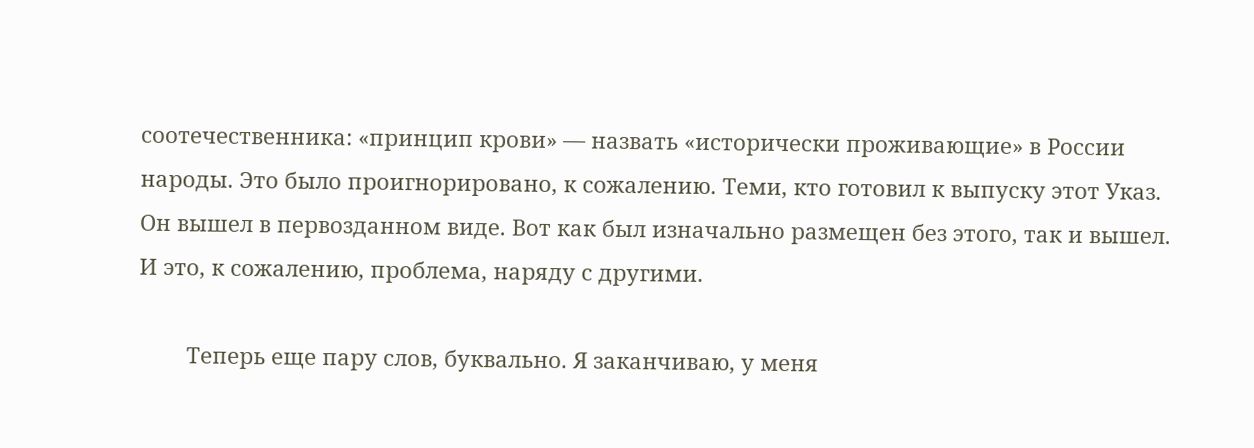соотечественника: «принцип крови» — назвать «исторически проживающие» в России народы. Это было проигнорировано, к сожалению. Теми, кто готовил к выпуску этот Указ. Он вышел в первозданном виде. Вот как был изначально размещен без этого, так и вышел. И это, к сожалению, проблема, наряду с другими.

        Теперь еще пару слов, буквально. Я заканчиваю, у меня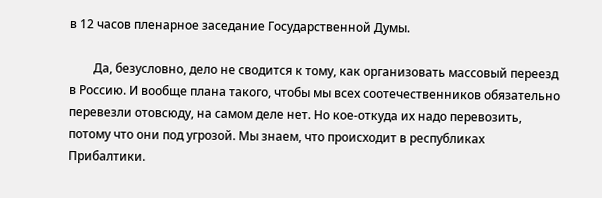в 12 часов пленарное заседание Государственной Думы.

        Да, безусловно, дело не сводится к тому, как организовать массовый переезд в Россию. И вообще плана такого, чтобы мы всех соотечественников обязательно перевезли отовсюду, на самом деле нет. Но кое-откуда их надо перевозить, потому что они под угрозой. Мы знаем, что происходит в республиках Прибалтики.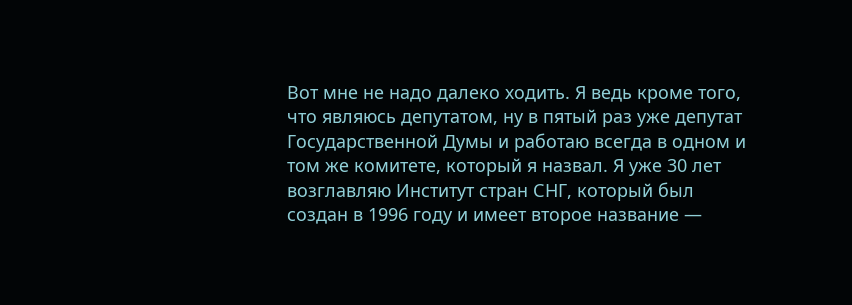Вот мне не надо далеко ходить. Я ведь кроме того, что являюсь депутатом, ну в пятый раз уже депутат Государственной Думы и работаю всегда в одном и том же комитете, который я назвал. Я уже 30 лет возглавляю Институт стран СНГ, который был создан в 1996 году и имеет второе название —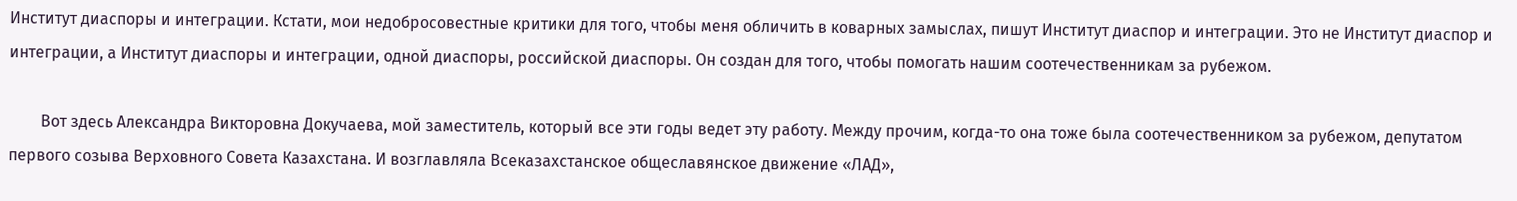Институт диаспоры и интеграции. Кстати, мои недобросовестные критики для того, чтобы меня обличить в коварных замыслах, пишут Институт диаспор и интеграции. Это не Институт диаспор и интеграции, а Институт диаспоры и интеграции, одной диаспоры, российской диаспоры. Он создан для того, чтобы помогать нашим соотечественникам за рубежом.

        Вот здесь Александра Викторовна Докучаева, мой заместитель, который все эти годы ведет эту работу. Между прочим, когда-то она тоже была соотечественником за рубежом, депутатом первого созыва Верховного Совета Казахстана. И возглавляла Всеказахстанское общеславянское движение «ЛАД»,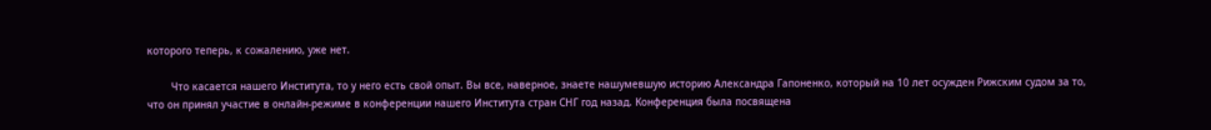которого теперь, к сожалению, уже нет.

        Что касается нашего Института, то у него есть свой опыт. Вы все, наверное, знаете нашумевшую историю Александра Гапоненко, который на 10 лет осужден Рижским судом за то, что он принял участие в онлайн-режиме в конференции нашего Института стран СНГ год назад. Конференция была посвящена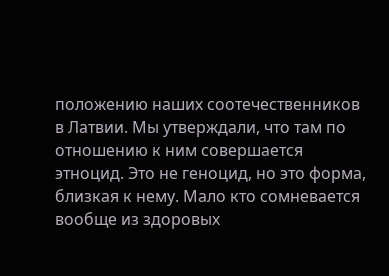положению наших соотечественников в Латвии. Мы утверждали, что там по отношению к ним совершается этноцид. Это не геноцид, но это форма, близкая к нему. Мало кто сомневается вообще из здоровых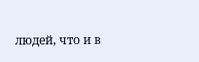людей, что и в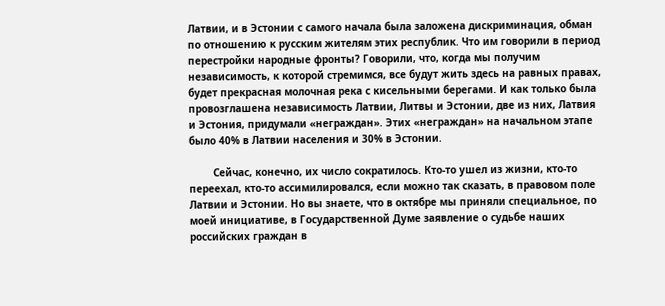Латвии, и в Эстонии с самого начала была заложена дискриминация, обман по отношению к русским жителям этих республик. Что им говорили в период перестройки народные фронты? Говорили, что, когда мы получим независимость, к которой стремимся, все будут жить здесь на равных правах, будет прекрасная молочная река с кисельными берегами. И как только была провозглашена независимость Латвии, Литвы и Эстонии, две из них, Латвия и Эстония, придумали «неграждан». Этих «неграждан» на начальном этапе было 40% в Латвии населения и 30% в Эстонии.

        Сейчас, конечно, их число сократилось. Кто-то ушел из жизни, кто-то переехал, кто-то ассимилировался, если можно так сказать, в правовом поле Латвии и Эстонии. Но вы знаете, что в октябре мы приняли специальное, по моей инициативе, в Государственной Думе заявление о судьбе наших российских граждан в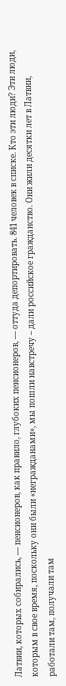Латвии, которых собирались, — пенсионеров, как правило, глубоких пенсионеров, — оттуда депортировать. 841 человек в списке. Кто эти люди? Эти люди, которым в свое время, поскольку они были «негражданами», мы пошли навстречу – дали российское гражданство. Они жили десятки лет в Латвии, работали там, получали там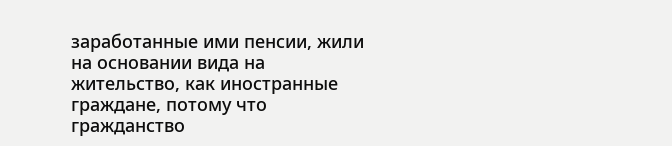заработанные ими пенсии, жили на основании вида на жительство, как иностранные граждане, потому что гражданство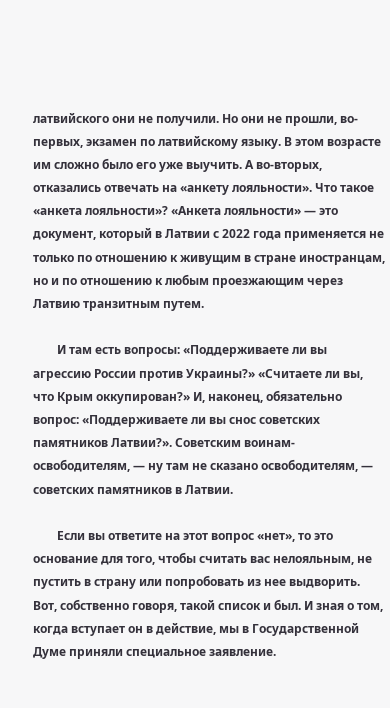латвийского они не получили. Но они не прошли, во-первых, экзамен по латвийскому языку. В этом возрасте им сложно было его уже выучить. А во-вторых, отказались отвечать на «анкету лояльности». Что такое «анкета лояльности»? «Анкета лояльности» — это документ, который в Латвии с 2022 года применяется не только по отношению к живущим в стране иностранцам, но и по отношению к любым проезжающим через Латвию транзитным путем.

        И там есть вопросы: «Поддерживаете ли вы агрессию России против Украины?» «Считаете ли вы, что Крым оккупирован?» И, наконец, обязательно вопрос: «Поддерживаете ли вы снос советских памятников Латвии?». Советским воинам-освободителям, — ну там не сказано освободителям, — советских памятников в Латвии.

        Если вы ответите на этот вопрос «нет», то это основание для того, чтобы считать вас нелояльным, не пустить в страну или попробовать из нее выдворить. Вот, собственно говоря, такой список и был. И зная о том, когда вступает он в действие, мы в Государственной Думе приняли специальное заявление.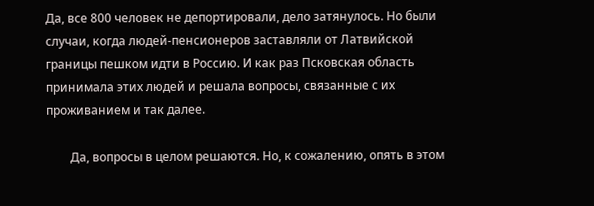Да, все 800 человек не депортировали, дело затянулось. Но были случаи, когда людей-пенсионеров заставляли от Латвийской границы пешком идти в Россию. И как раз Псковская область принимала этих людей и решала вопросы, связанные с их проживанием и так далее.

        Да, вопросы в целом решаются. Но, к сожалению, опять в этом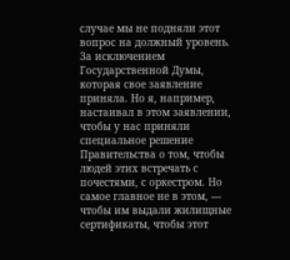случае мы не подняли этот вопрос на должный уровень. За исключением Государственной Думы, которая свое заявление приняла. Но я, например, настаивал в этом заявлении, чтобы у нас приняли специальное решение Правительства о том, чтобы людей этих встречать с почестями, с оркестром. Но самое главное не в этом, — чтобы им выдали жилищные сертификаты, чтобы этот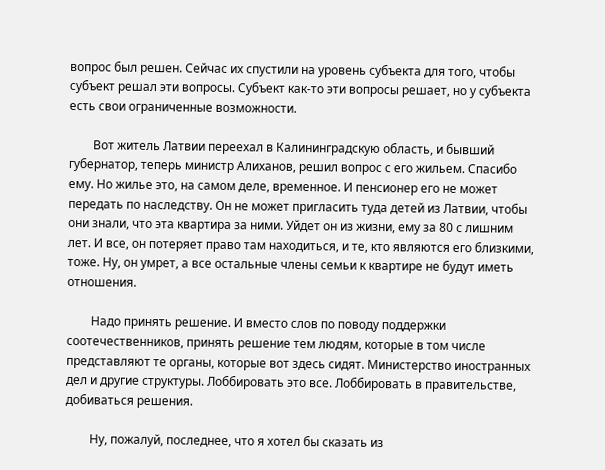вопрос был решен. Сейчас их спустили на уровень субъекта для того, чтобы субъект решал эти вопросы. Субъект как-то эти вопросы решает, но у субъекта есть свои ограниченные возможности.

        Вот житель Латвии переехал в Калининградскую область, и бывший губернатор, теперь министр Алиханов, решил вопрос с его жильем. Спасибо ему. Но жилье это, на самом деле, временное. И пенсионер его не может передать по наследству. Он не может пригласить туда детей из Латвии, чтобы они знали, что эта квартира за ними. Уйдет он из жизни, ему за 80 с лишним лет. И все, он потеряет право там находиться, и те, кто являются его близкими, тоже. Ну, он умрет, а все остальные члены семьи к квартире не будут иметь отношения.

        Надо принять решение. И вместо слов по поводу поддержки соотечественников, принять решение тем людям, которые в том числе представляют те органы, которые вот здесь сидят. Министерство иностранных дел и другие структуры. Лоббировать это все. Лоббировать в правительстве, добиваться решения.

        Ну, пожалуй, последнее, что я хотел бы сказать из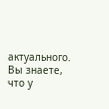актуального. Вы знаете, что у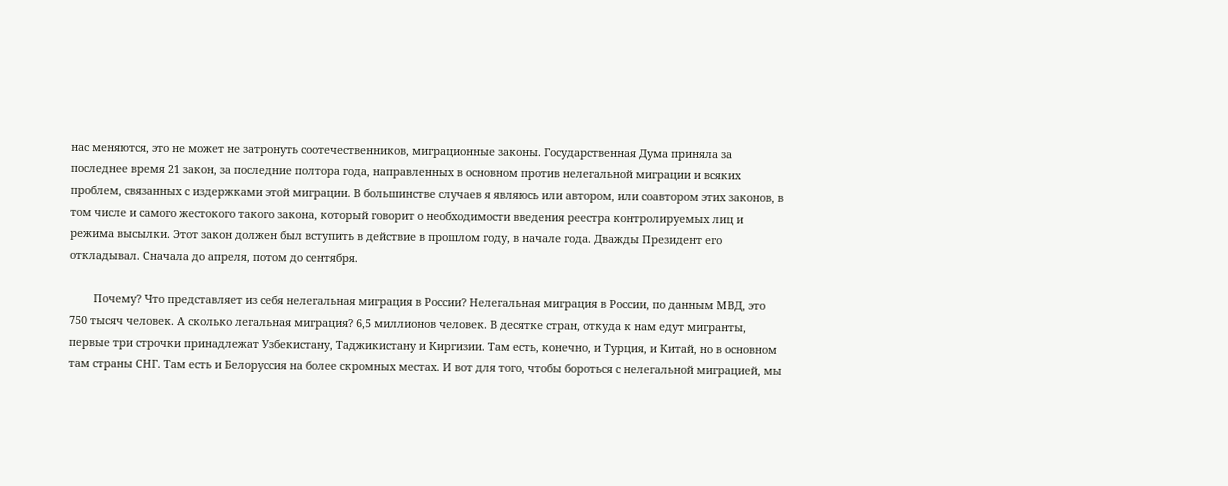нас меняются, это не может не затронуть соотечественников, миграционные законы. Государственная Дума приняла за последнее время 21 закон, за последние полтора года, направленных в основном против нелегальной миграции и всяких проблем, связанных с издержками этой миграции. В большинстве случаев я являюсь или автором, или соавтором этих законов, в том числе и самого жестокого такого закона, который говорит о необходимости введения реестра контролируемых лиц и режима высылки. Этот закон должен был вступить в действие в прошлом году, в начале года. Дважды Президент его откладывал. Сначала до апреля, потом до сентября.

        Почему? Что представляет из себя нелегальная миграция в России? Нелегальная миграция в России, по данным МВД, это 750 тысяч человек. А сколько легальная миграция? 6,5 миллионов человек. В десятке стран, откуда к нам едут мигранты, первые три строчки принадлежат Узбекистану, Таджикистану и Киргизии. Там есть, конечно, и Турция, и Китай, но в основном там страны СНГ. Там есть и Белоруссия на более скромных местах. И вот для того, чтобы бороться с нелегальной миграцией, мы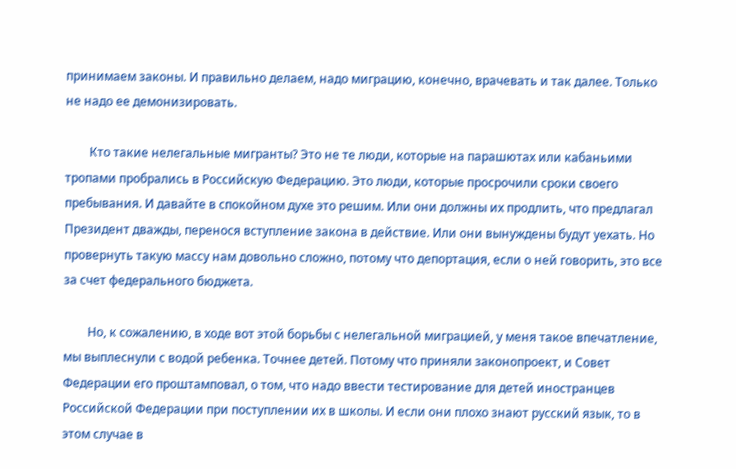принимаем законы. И правильно делаем, надо миграцию, конечно, врачевать и так далее. Только не надо ее демонизировать.

        Кто такие нелегальные мигранты? Это не те люди, которые на парашютах или кабаньими тропами пробрались в Российскую Федерацию. Это люди, которые просрочили сроки своего пребывания. И давайте в спокойном духе это решим. Или они должны их продлить, что предлагал Президент дважды, перенося вступление закона в действие. Или они вынуждены будут уехать. Но провернуть такую массу нам довольно сложно, потому что депортация, если о ней говорить, это все за счет федерального бюджета.

        Но, к сожалению, в ходе вот этой борьбы с нелегальной миграцией, у меня такое впечатление, мы выплеснули с водой ребенка. Точнее детей. Потому что приняли законопроект, и Совет Федерации его проштамповал, о том, что надо ввести тестирование для детей иностранцев Российской Федерации при поступлении их в школы. И если они плохо знают русский язык, то в этом случае в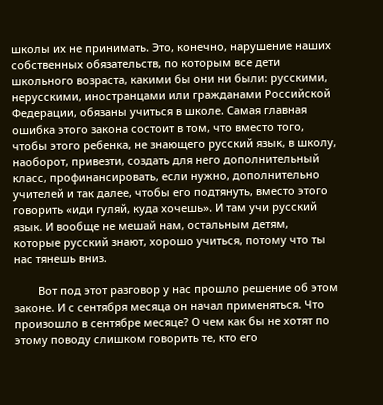школы их не принимать. Это, конечно, нарушение наших собственных обязательств, по которым все дети школьного возраста, какими бы они ни были: русскими, нерусскими, иностранцами или гражданами Российской Федерации, обязаны учиться в школе. Самая главная ошибка этого закона состоит в том, что вместо того, чтобы этого ребенка, не знающего русский язык, в школу, наоборот, привезти, создать для него дополнительный класс, профинансировать, если нужно, дополнительно учителей и так далее, чтобы его подтянуть, вместо этого говорить «иди гуляй, куда хочешь». И там учи русский язык. И вообще не мешай нам, остальным детям, которые русский знают, хорошо учиться, потому что ты нас тянешь вниз.

        Вот под этот разговор у нас прошло решение об этом законе. И с сентября месяца он начал применяться. Что произошло в сентябре месяце? О чем как бы не хотят по этому поводу слишком говорить те, кто его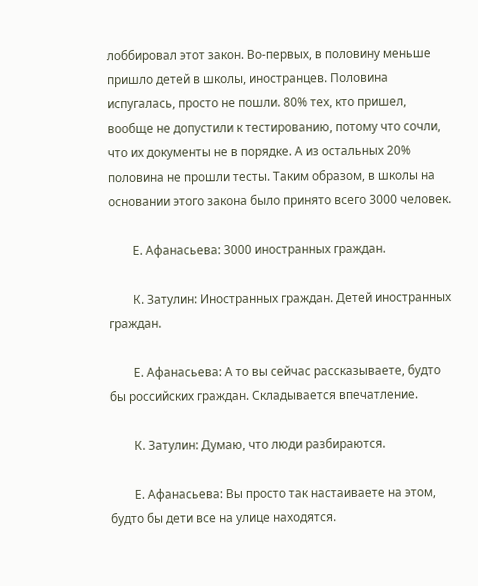лоббировал этот закон. Во-первых, в половину меньше пришло детей в школы, иностранцев. Половина испугалась, просто не пошли. 80% тех, кто пришел, вообще не допустили к тестированию, потому что сочли, что их документы не в порядке. А из остальных 20% половина не прошли тесты. Таким образом, в школы на основании этого закона было принято всего 3000 человек.

        Е. Афанасьева: 3000 иностранных граждан.

        К. Затулин: Иностранных граждан. Детей иностранных граждан.

        Е. Афанасьева: А то вы сейчас рассказываете, будто бы российских граждан. Складывается впечатление.

        К. Затулин: Думаю, что люди разбираются.

        Е. Афанасьева: Вы просто так настаиваете на этом, будто бы дети все на улице находятся.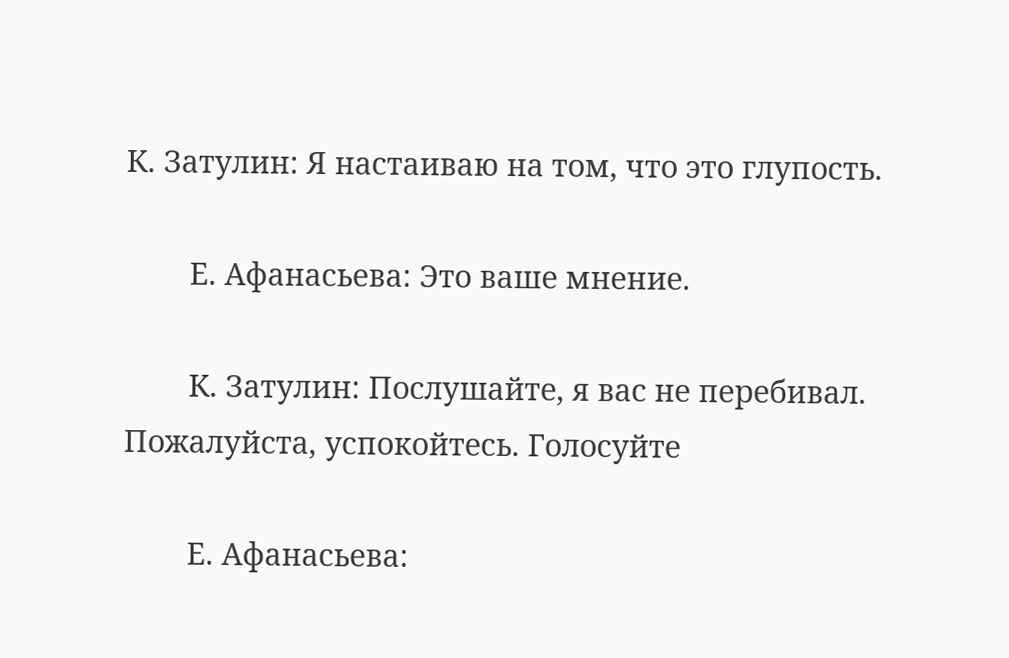К. Затулин: Я настаиваю на том, что это глупость.

        Е. Афанасьева: Это ваше мнение.

        К. Затулин: Послушайте, я вас не перебивал. Пожалуйста, успокойтесь. Голосуйте

        Е. Афанасьева: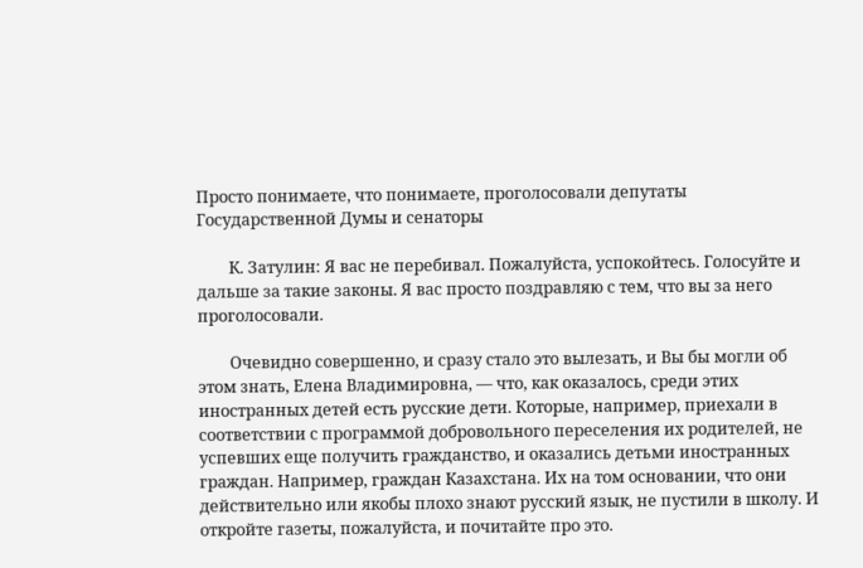Просто понимаете, что понимаете, проголосовали депутаты Государственной Думы и сенаторы

        К. Затулин: Я вас не перебивал. Пожалуйста, успокойтесь. Голосуйте и дальше за такие законы. Я вас просто поздравляю с тем, что вы за него проголосовали.

        Очевидно совершенно, и сразу стало это вылезать, и Вы бы могли об этом знать, Елена Владимировна, — что, как оказалось, среди этих иностранных детей есть русские дети. Которые, например, приехали в соответствии с программой добровольного переселения их родителей, не успевших еще получить гражданство, и оказались детьми иностранных граждан. Например, граждан Казахстана. Их на том основании, что они действительно или якобы плохо знают русский язык, не пустили в школу. И откройте газеты, пожалуйста, и почитайте про это.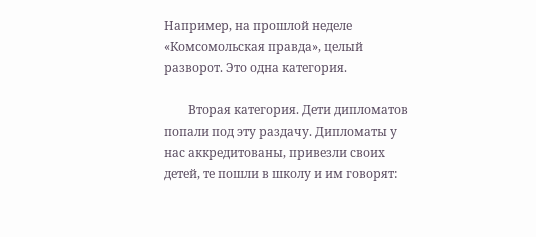Например, на прошлой неделе «Комсомольская правда», целый разворот. Это одна категория.

        Вторая категория. Дети дипломатов попали под эту раздачу. Дипломаты у нас аккредитованы, привезли своих детей, те пошли в школу и им говорят: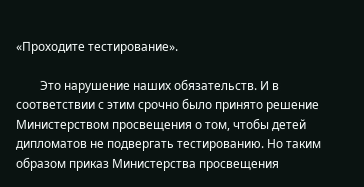«Проходите тестирование».

        Это нарушение наших обязательств. И в соответствии с этим срочно было принято решение Министерством просвещения о том, чтобы детей дипломатов не подвергать тестированию. Но таким образом приказ Министерства просвещения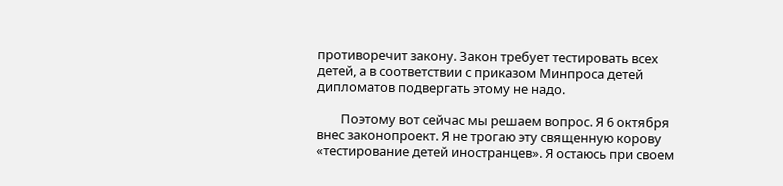противоречит закону. Закон требует тестировать всех детей, а в соответствии с приказом Минпроса детей дипломатов подвергать этому не надо.

        Поэтому вот сейчас мы решаем вопрос. Я 6 октября внес законопроект. Я не трогаю эту священную корову «тестирование детей иностранцев». Я остаюсь при своем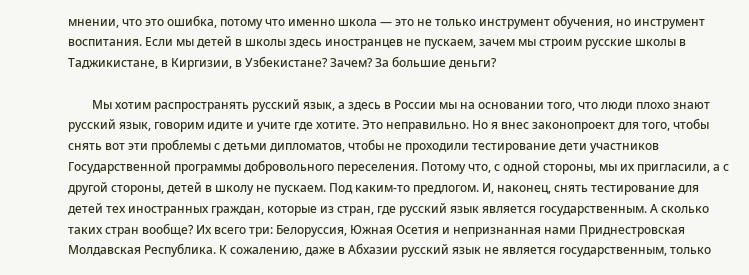мнении, что это ошибка, потому что именно школа — это не только инструмент обучения, но инструмент воспитания. Если мы детей в школы здесь иностранцев не пускаем, зачем мы строим русские школы в Таджикистане, в Киргизии, в Узбекистане? Зачем? За большие деньги?

        Мы хотим распространять русский язык, а здесь в России мы на основании того, что люди плохо знают русский язык, говорим идите и учите где хотите. Это неправильно. Но я внес законопроект для того, чтобы снять вот эти проблемы с детьми дипломатов, чтобы не проходили тестирование дети участников Государственной программы добровольного переселения. Потому что, с одной стороны, мы их пригласили, а с другой стороны, детей в школу не пускаем. Под каким-то предлогом. И, наконец, снять тестирование для детей тех иностранных граждан, которые из стран, где русский язык является государственным. А сколько таких стран вообще? Их всего три: Белоруссия, Южная Осетия и непризнанная нами Приднестровская Молдавская Республика. К сожалению, даже в Абхазии русский язык не является государственным, только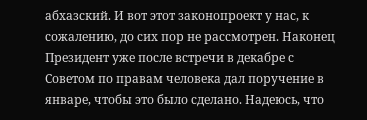абхазский. И вот этот законопроект у нас, к сожалению, до сих пор не рассмотрен. Наконец Президент уже после встречи в декабре с Советом по правам человека дал поручение в январе, чтобы это было сделано. Надеюсь, что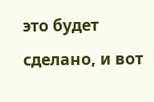это будет сделано, и вот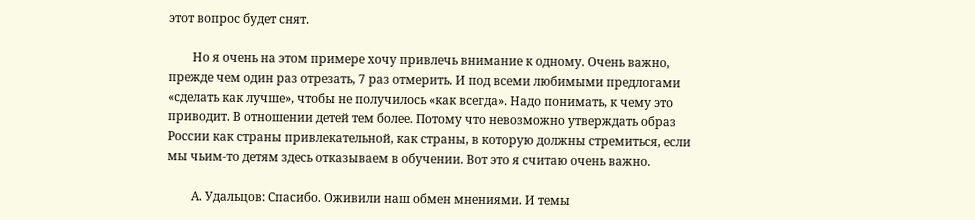этот вопрос будет снят.

        Но я очень на этом примере хочу привлечь внимание к одному. Очень важно, прежде чем один раз отрезать, 7 раз отмерить. И под всеми любимыми предлогами «сделать как лучше», чтобы не получилось «как всегда». Надо понимать, к чему это приводит. В отношении детей тем более. Потому что невозможно утверждать образ России как страны привлекательной, как страны, в которую должны стремиться, если мы чьим-то детям здесь отказываем в обучении. Вот это я считаю очень важно.

        А. Удальцов: Спасибо. Оживили наш обмен мнениями. И темы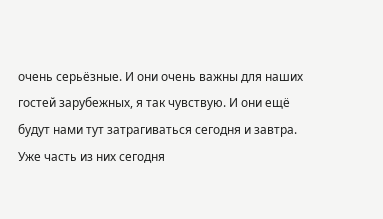очень серьёзные. И они очень важны для наших гостей зарубежных, я так чувствую. И они ещё будут нами тут затрагиваться сегодня и завтра. Уже часть из них сегодня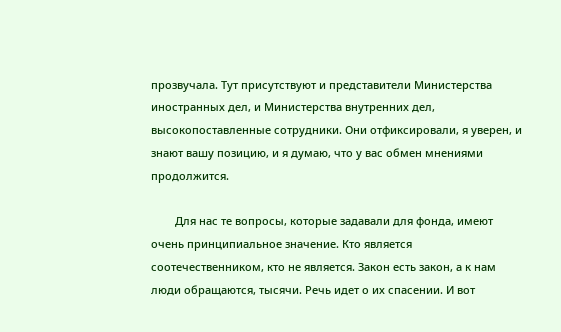прозвучала. Тут присутствуют и представители Министерства иностранных дел, и Министерства внутренних дел, высокопоставленные сотрудники. Они отфиксировали, я уверен, и знают вашу позицию, и я думаю, что у вас обмен мнениями продолжится.

        Для нас те вопросы, которые задавали для фонда, имеют очень принципиальное значение. Кто является соотечественником, кто не является. Закон есть закон, а к нам люди обращаются, тысячи. Речь идет о их спасении. И вот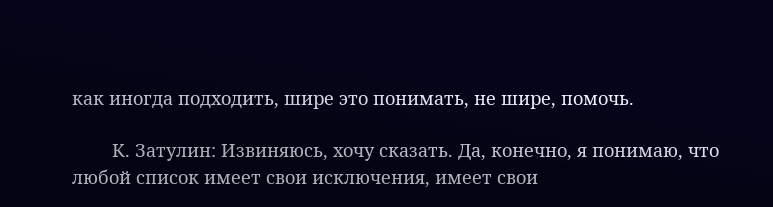как иногда подходить, шире это понимать, не шире, помочь.

        К. Затулин: Извиняюсь, хочу сказать. Да, конечно, я понимаю, что любой список имеет свои исключения, имеет свои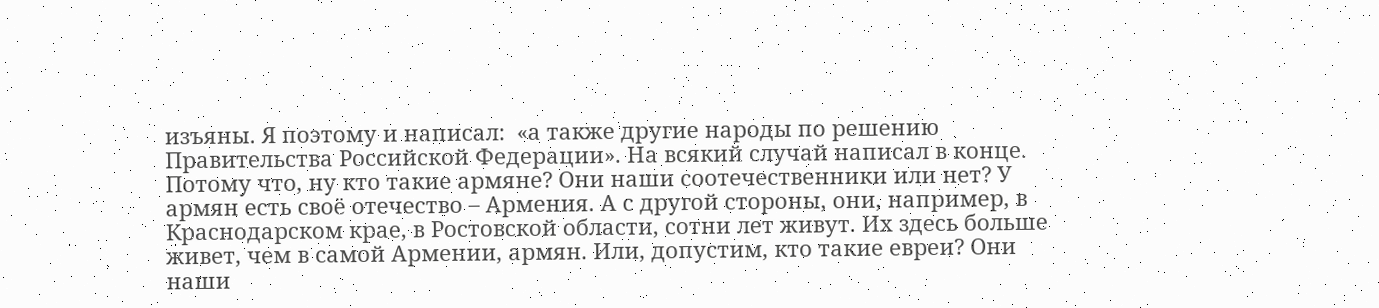изъяны. Я поэтому и написал:  «а также другие народы по решению Правительства Российской Федерации». На всякий случай написал в конце. Потому что, ну кто такие армяне? Они наши соотечественники или нет? У армян есть своё отечество – Армения. А с другой стороны, они, например, в Краснодарском крае, в Ростовской области, сотни лет живут. Их здесь больше живет, чем в самой Армении, армян. Или, допустим, кто такие евреи? Они наши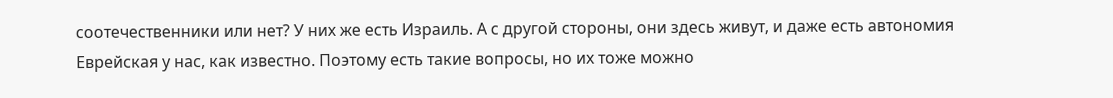соотечественники или нет? У них же есть Израиль. А с другой стороны, они здесь живут, и даже есть автономия Еврейская у нас, как известно. Поэтому есть такие вопросы, но их тоже можно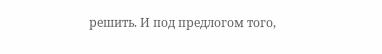решить. И под предлогом того,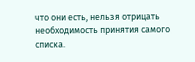что они есть, нельзя отрицать необходимость принятия самого списка.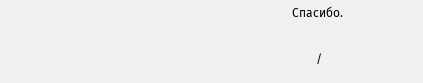Спасибо.

        /